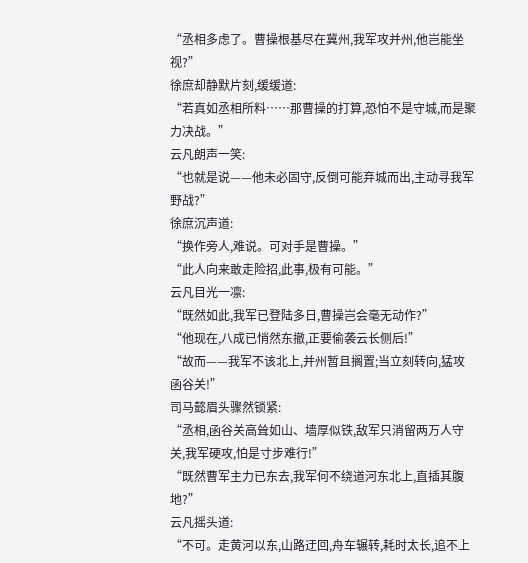“丞相多虑了。曹操根基尽在冀州,我军攻并州,他岂能坐视?”
徐庶却静默片刻,缓缓道:
“若真如丞相所料……那曹操的打算,恐怕不是守城,而是聚力决战。”
云凡朗声一笑:
“也就是说——他未必固守,反倒可能弃城而出,主动寻我军野战?”
徐庶沉声道:
“换作旁人,难说。可对手是曹操。”
“此人向来敢走险招,此事,极有可能。”
云凡目光一凛:
“既然如此,我军已登陆多日,曹操岂会毫无动作?”
“他现在,八成已悄然东撤,正要偷袭云长侧后!”
“故而——我军不该北上,并州暂且搁置;当立刻转向,猛攻函谷关!”
司马懿眉头骤然锁紧:
“丞相,函谷关高耸如山、墙厚似铁,敌军只消留两万人守关,我军硬攻,怕是寸步难行!”
“既然曹军主力已东去,我军何不绕道河东北上,直插其腹地?”
云凡摇头道:
“不可。走黄河以东,山路迂回,舟车辗转,耗时太长,追不上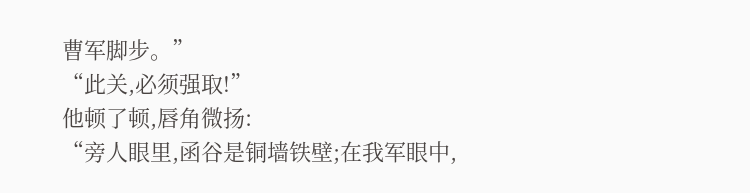曹军脚步。”
“此关,必须强取!”
他顿了顿,唇角微扬:
“旁人眼里,函谷是铜墙铁壁;在我军眼中,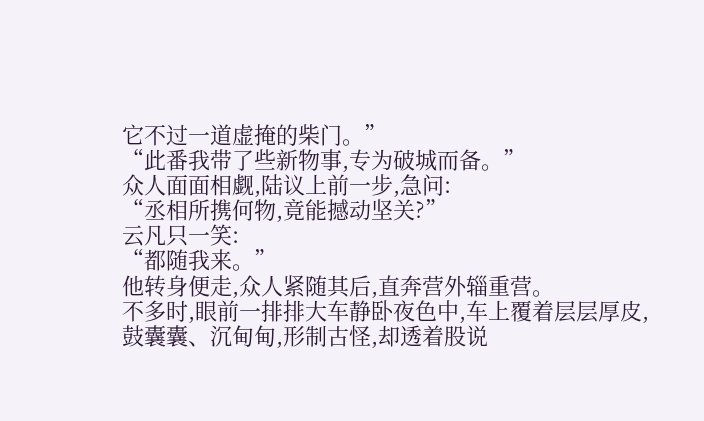它不过一道虚掩的柴门。”
“此番我带了些新物事,专为破城而备。”
众人面面相觑,陆议上前一步,急问:
“丞相所携何物,竟能撼动坚关?”
云凡只一笑:
“都随我来。”
他转身便走,众人紧随其后,直奔营外辎重营。
不多时,眼前一排排大车静卧夜色中,车上覆着层层厚皮,鼓囊囊、沉甸甸,形制古怪,却透着股说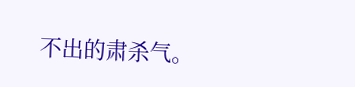不出的肃杀气。